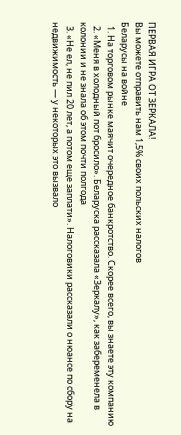ПЕРВАЯ ИГРА ОТ ЗЕРКАЛА!
Вы можете отправить нам 1,5% своих польских налогов
Беларусы на войне
  1. На торговом рынке маячит очередное банкротство. Скорее всего, вы знаете эту компанию
  2. «Меня в холодный пот бросило». Беларуска рассказала «Зеркалу», как забеременела в колонии и не знала об этом почти полгода
  3. «Не ел, не пил 20 лет, а потом еще заплати». Налоговики рассказали о нюансе по сбору на недвижимость — у некоторых это вызвало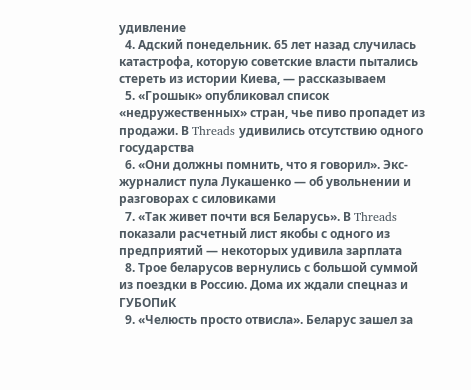удивление
  4. Адский понедельник. 65 лет назад случилась катастрофа, которую советские власти пытались стереть из истории Киева, — рассказываем
  5. «Грошык» опубликовал список «недружественных» стран, чье пиво пропадет из продажи. В Threads удивились отсутствию одного государства
  6. «Они должны помнить, что я говорил». Экс-журналист пула Лукашенко — об увольнении и разговорах с силовиками
  7. «Так живет почти вся Беларусь». В Threads показали расчетный лист якобы с одного из предприятий — некоторых удивила зарплата
  8. Трое беларусов вернулись с большой суммой из поездки в Россию. Дома их ждали спецназ и ГУБОПиК
  9. «Челюсть просто отвисла». Беларус зашел за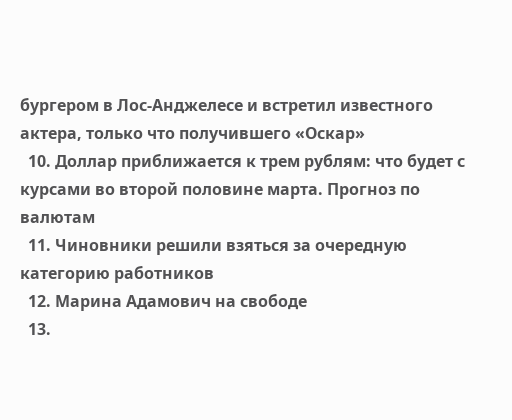бургером в Лос-Анджелесе и встретил известного актера, только что получившего «Оскар»
  10. Доллар приближается к трем рублям: что будет с курсами во второй половине марта. Прогноз по валютам
  11. Чиновники решили взяться за очередную категорию работников
  12. Марина Адамович на свободе
  13.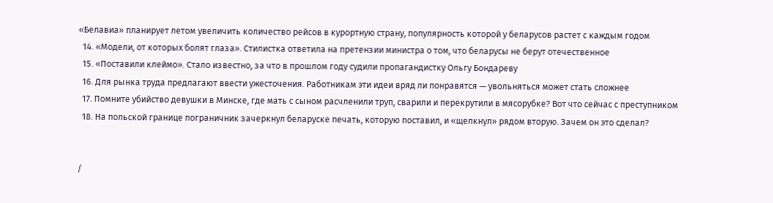«Белавиа» планирует летом увеличить количество рейсов в курортную страну, популярность которой у беларусов растет с каждым годом
  14. «Модели, от которых болят глаза». Стилистка ответила на претензии министра о том, что беларусы не берут отечественное
  15. «Поставили клеймо». Стало известно, за что в прошлом году судили пропагандистку Ольгу Бондареву
  16. Для рынка труда предлагают ввести ужесточения. Работникам эти идеи вряд ли понравятся — увольняться может стать сложнее
  17. Помните убийство девушки в Минске, где мать с сыном расчленили труп, сварили и перекрутили в мясорубке? Вот что сейчас с преступником
  18. На польской границе пограничник зачеркнул беларуске печать, которую поставил, и «щелкнул» рядом вторую. Зачем он это сделал?


/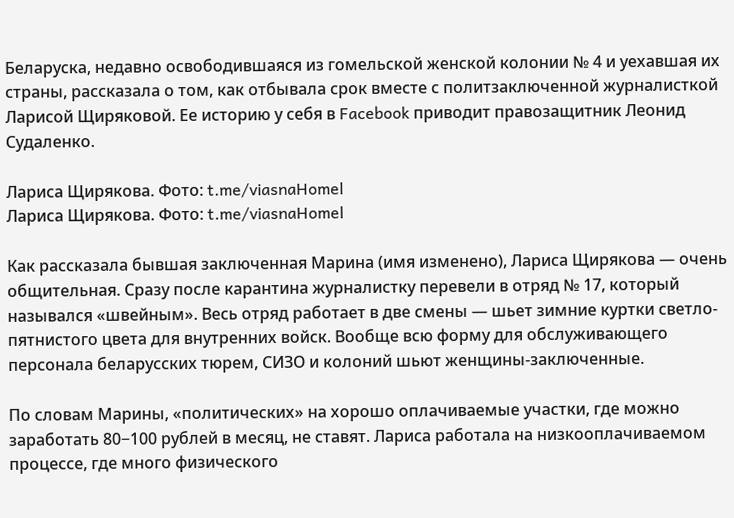Беларуска, недавно освободившаяся из гомельской женской колонии № 4 и уехавшая их страны, рассказала о том, как отбывала срок вместе с политзаключенной журналисткой Ларисой Щиряковой. Ее историю у себя в Facebook приводит правозащитник Леонид Судаленко.

Лариса Щирякова. Фото: t.me/viasnaHomel
Лариса Щирякова. Фото: t.me/viasnaHomel

Как рассказала бывшая заключенная Марина (имя изменено), Лариса Щирякова — очень общительная. Сразу после карантина журналистку перевели в отряд № 17, который назывался «швейным». Весь отряд работает в две смены — шьет зимние куртки светло-пятнистого цвета для внутренних войск. Вообще всю форму для обслуживающего персонала беларусских тюрем, СИЗО и колоний шьют женщины-заключенные.

По словам Марины, «политических» на хорошо оплачиваемые участки, где можно заработать 80−100 рублей в месяц, не ставят. Лариса работала на низкооплачиваемом процессе, где много физического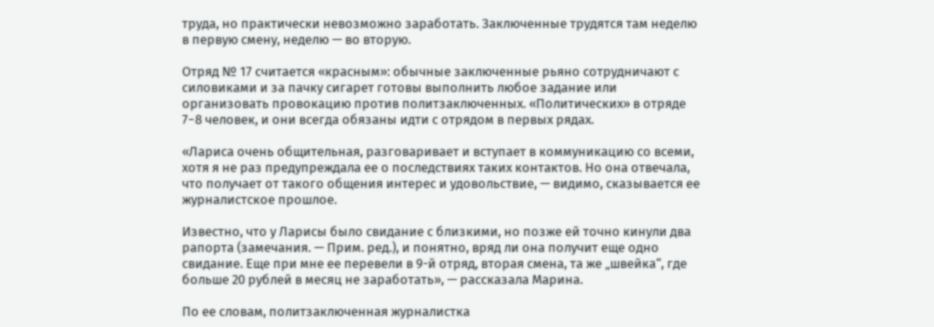труда, но практически невозможно заработать. Заключенные трудятся там неделю в первую смену, неделю — во вторую.

Отряд № 17 считается «красным»: обычные заключенные рьяно сотрудничают с силовиками и за пачку сигарет готовы выполнить любое задание или организовать провокацию против политзаключенных. «Политических» в отряде 7−8 человек, и они всегда обязаны идти с отрядом в первых рядах.

«Лариса очень общительная, разговаривает и вступает в коммуникацию со всеми, хотя я не раз предупреждала ее о последствиях таких контактов. Но она отвечала, что получает от такого общения интерес и удовольствие, — видимо, сказывается ее журналистское прошлое.

Известно, что у Ларисы было свидание с близкими, но позже ей точно кинули два рапорта (замечания. — Прим. ред.), и понятно, вряд ли она получит еще одно свидание. Еще при мне ее перевели в 9-й отряд, вторая смена, та же „швейка“, где больше 20 рублей в месяц не заработать», — рассказала Марина.

По ее словам, политзаключенная журналистка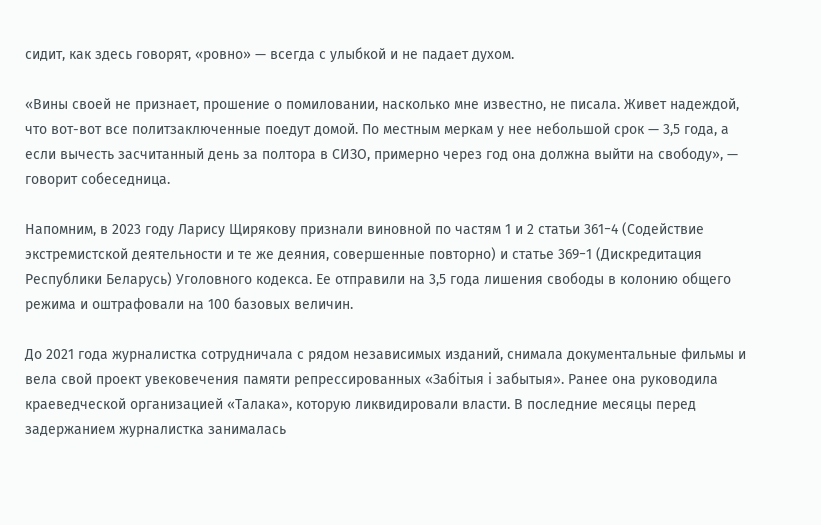сидит, как здесь говорят, «ровно» — всегда с улыбкой и не падает духом.

«Вины своей не признает, прошение о помиловании, насколько мне известно, не писала. Живет надеждой, что вот-вот все политзаключенные поедут домой. По местным меркам у нее небольшой срок — 3,5 года, а если вычесть засчитанный день за полтора в СИЗО, примерно через год она должна выйти на свободу», — говорит собеседница.

Напомним, в 2023 году Ларису Щирякову признали виновной по частям 1 и 2 статьи 361−4 (Содействие экстремистской деятельности и те же деяния, совершенные повторно) и статье 369−1 (Дискредитация Республики Беларусь) Уголовного кодекса. Ее отправили на 3,5 года лишения свободы в колонию общего режима и оштрафовали на 100 базовых величин.

До 2021 года журналистка сотрудничала с рядом независимых изданий, снимала документальные фильмы и вела свой проект увековечения памяти репрессированных «Забітыя і забытыя». Ранее она руководила краеведческой организацией «Талака», которую ликвидировали власти. В последние месяцы перед задержанием журналистка занималась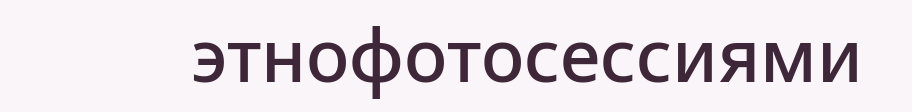этнофотосессиями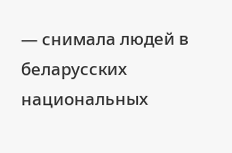— снимала людей в беларусских национальных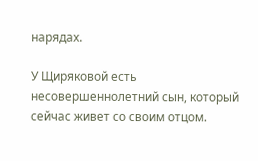нарядах.

У Щиряковой есть несовершеннолетний сын, который сейчас живет со своим отцом.